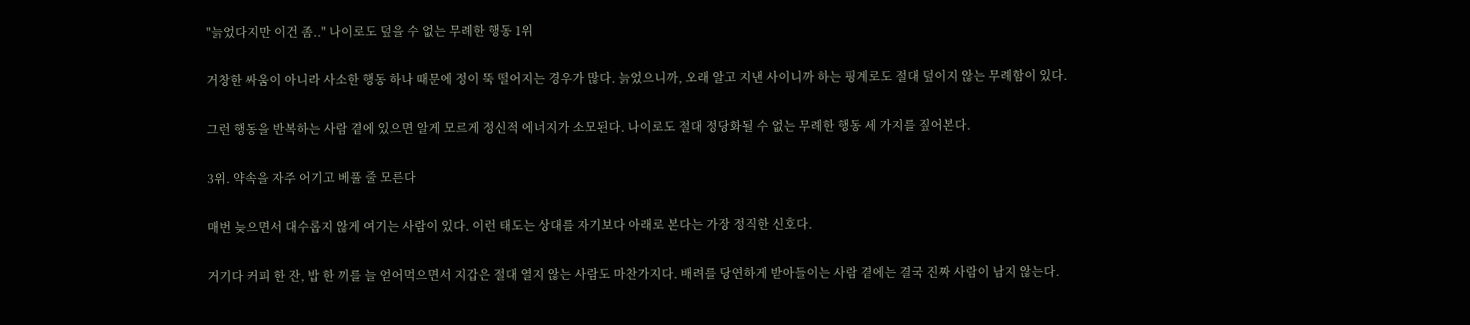"늙었다지만 이건 좀.." 나이로도 덮을 수 없는 무례한 행동 1위

거창한 싸움이 아니라 사소한 행동 하나 때문에 정이 뚝 떨어지는 경우가 많다. 늙었으니까, 오래 알고 지낸 사이니까 하는 핑계로도 절대 덮이지 않는 무례함이 있다.

그런 행동을 반복하는 사람 곁에 있으면 알게 모르게 정신적 에너지가 소모된다. 나이로도 절대 정당화될 수 없는 무례한 행동 세 가지를 짚어본다.

3위. 약속을 자주 어기고 베풀 줄 모른다

매번 늦으면서 대수롭지 않게 여기는 사람이 있다. 이런 태도는 상대를 자기보다 아래로 본다는 가장 정직한 신호다.

거기다 커피 한 잔, 밥 한 끼를 늘 얻어먹으면서 지갑은 절대 열지 않는 사람도 마찬가지다. 배려를 당연하게 받아들이는 사람 곁에는 결국 진짜 사람이 남지 않는다.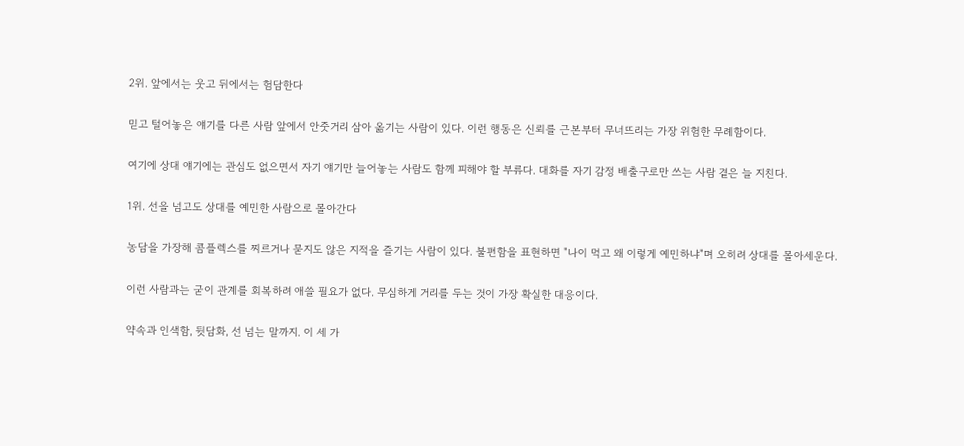2위. 앞에서는 웃고 뒤에서는 험담한다

믿고 털어놓은 얘기를 다른 사람 앞에서 안줏거리 삼아 옮기는 사람이 있다. 이런 행동은 신뢰를 근본부터 무너뜨리는 가장 위험한 무례함이다.

여기에 상대 얘기에는 관심도 없으면서 자기 얘기만 늘어놓는 사람도 함께 피해야 할 부류다. 대화를 자기 감정 배출구로만 쓰는 사람 곁은 늘 지친다.

1위. 선을 넘고도 상대를 예민한 사람으로 몰아간다

농담을 가장해 콤플렉스를 찌르거나 묻지도 않은 지적을 즐기는 사람이 있다. 불편함을 표현하면 "나이 먹고 왜 이렇게 예민하냐"며 오히려 상대를 몰아세운다.

이런 사람과는 굳이 관계를 회복하려 애쓸 필요가 없다. 무심하게 거리를 두는 것이 가장 확실한 대응이다.

약속과 인색함, 뒷담화, 선 넘는 말까지. 이 세 가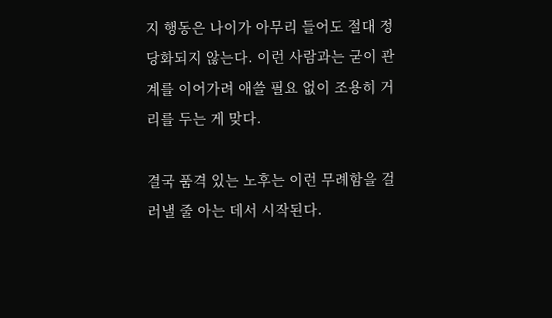지 행동은 나이가 아무리 들어도 절대 정당화되지 않는다. 이런 사람과는 굳이 관계를 이어가려 애쓸 필요 없이 조용히 거리를 두는 게 맞다.

결국 품격 있는 노후는 이런 무례함을 걸러낼 줄 아는 데서 시작된다.